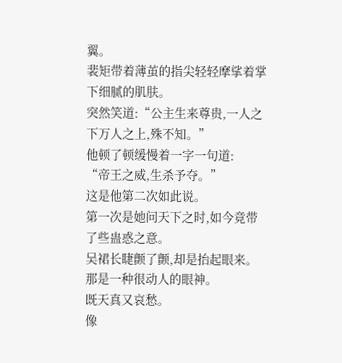翼。
裴矩带着薄茧的指尖轻轻摩挲着掌下细腻的肌肤。
突然笑道:“公主生来尊贵,一人之下万人之上,殊不知。”
他顿了顿缓慢着一字一句道:
“帝王之威,生杀予夺。”
这是他第二次如此说。
第一次是她问天下之时,如今竟带了些蛊惑之意。
吴裙长睫颤了颤,却是抬起眼来。
那是一种很动人的眼神。
既天真又哀愁。
像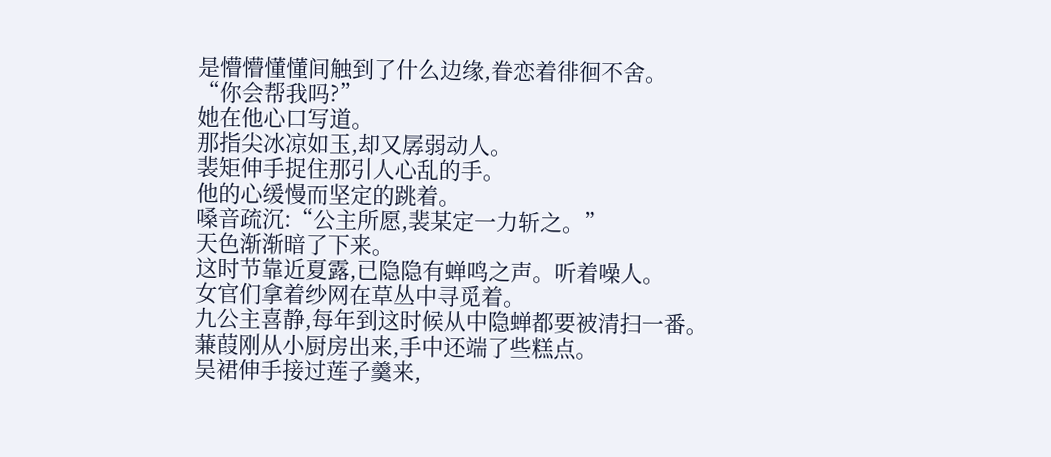是懵懵懂懂间触到了什么边缘,眷恋着徘徊不舍。
“你会帮我吗?”
她在他心口写道。
那指尖冰凉如玉,却又孱弱动人。
裴矩伸手捉住那引人心乱的手。
他的心缓慢而坚定的跳着。
嗓音疏沉:“公主所愿,裴某定一力斩之。”
天色渐渐暗了下来。
这时节靠近夏露,已隐隐有蝉鸣之声。听着噪人。
女官们拿着纱网在草丛中寻觅着。
九公主喜静,每年到这时候从中隐蝉都要被清扫一番。
蒹葭刚从小厨房出来,手中还端了些糕点。
吴裙伸手接过莲子羹来,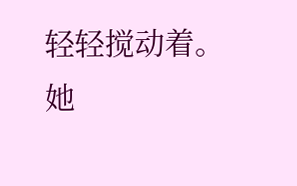轻轻搅动着。
她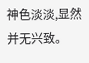神色淡淡,显然并无兴致。